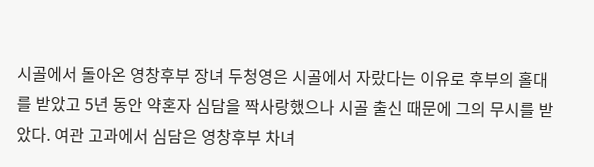시골에서 돌아온 영창후부 장녀 두청영은 시골에서 자랐다는 이유로 후부의 홀대를 받았고 5년 동안 약혼자 심담을 짝사랑했으나 시골 출신 때문에 그의 무시를 받았다. 여관 고과에서 심담은 영창후부 차녀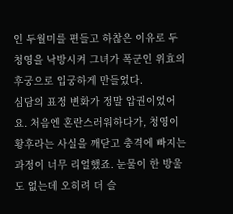인 두월미를 편들고 하찮은 이유로 두청영을 낙방시켜 그녀가 폭군인 위효의 후궁으로 입궁하게 만들었다.
심담의 표정 변화가 정말 압권이었어요. 처음엔 혼란스러워하다가, 청영이 황후라는 사실을 깨닫고 충격에 빠지는 과정이 너무 리얼했죠. 눈물이 한 방울도 없는데 오히려 더 슬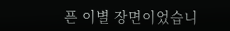픈 이별 장면이었습니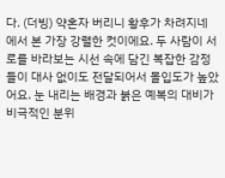다. (더빙) 약혼자 버리니 황후가 차려지네 에서 본 가장 강렬한 컷이에요. 두 사람이 서로를 바라보는 시선 속에 담긴 복잡한 감정들이 대사 없이도 전달되어서 몰입도가 높았어요. 눈 내리는 배경과 붉은 예복의 대비가 비극적인 분위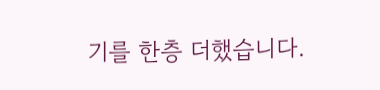기를 한층 더했습니다.